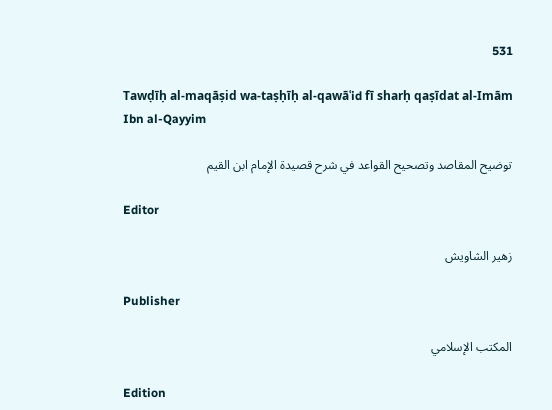531

Tawḍīḥ al-maqāṣid wa-taṣḥīḥ al-qawāʿid fī sharḥ qaṣīdat al-Imām Ibn al-Qayyim

توضيح المقاصد وتصحيح القواعد في شرح قصيدة الإمام ابن القيم

Editor

زهير الشاويش

Publisher

المكتب الإسلامي

Edition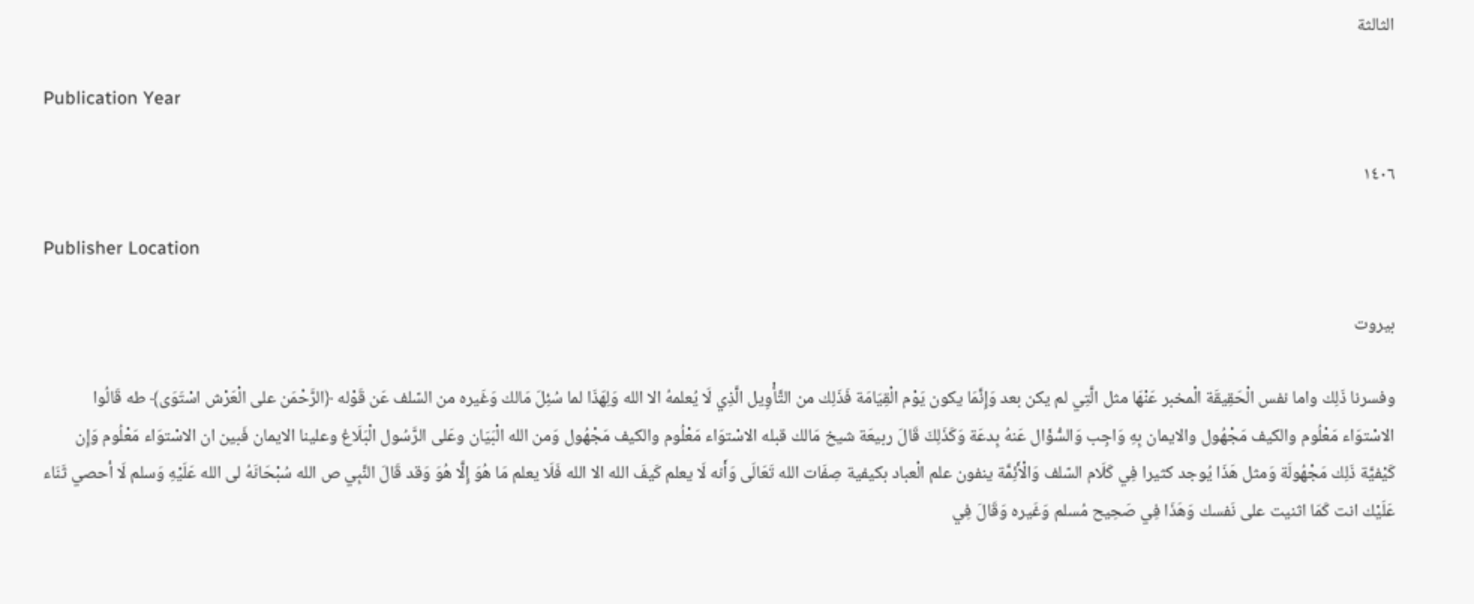الثالثة

Publication Year

١٤٠٦

Publisher Location

بيروت

وفسرنا ذَلِك واما نفس الْحَقِيقَة الْمخبر عَنْهَا مثل الَّتِي لم يكن بعد وَإِنَّمَا يكون يَوْم الْقِيَامَة فَذَلِك من التَّأْوِيل الَّذِي لَا يُعلمهُ الا الله وَلِهَذَا لما سُئِلَ مَالك وَغَيره من السّلف عَن قَوْله ﴿الرَّحْمَن على الْعَرْش اسْتَوَى﴾ طه قَالُوا الاسْتوَاء مَعْلُوم والكيف مَجْهُول والايمان بِهِ وَاجِب وَالسُّؤَال عَنهُ بِدعَة وَكَذَلِكَ قَالَ ربيعَة شيخ مَالك قبله الاسْتوَاء مَعْلُوم والكيف مَجْهُول وَمن الله الْبَيَان وعَلى الرَّسُول الْبَلَاغ وعلينا الايمان فَبين ان الاسْتوَاء مَعْلُوم وَإِن كَيْفيَّة ذَلِك مَجْهُولَة وَمثل هَذَا يُوجد كثيرا فِي كَلَام السّلف وَالْأَئِمَّة ينفون علم الْعباد بكيفية صِفَات الله تَعَالَى وَأَنه لَا يعلم كَيفَ الله الا الله فَلَا يعلم مَا هُوَ إِلَّا هُوَ وَقد قَالَ النَّبِي ص الله سُبْحَانَهُ لى الله عَلَيْهِ وَسلم لَا أحصي ثَنَاء عَلَيْك انت كَمَا اثنيت على نَفسك وَهَذَا فِي صَحِيح مُسلم وَغَيره وَقَالَ فِي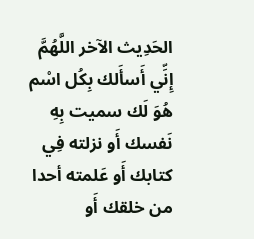الحَدِيث الآخر اللَّهُمَّ إِنِّي أَسأَلك بِكُل اسْم هُوَ لَك سميت بِهِ نَفسك أَو نزلته فِي كتابك أَو عَلمته أحدا من خلقك أَو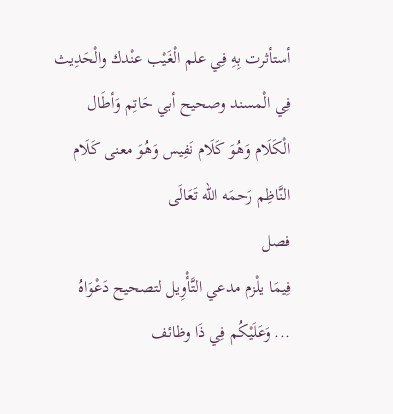أستأثرت بِهِ فِي علم الْغَيْب عنْدك والْحَدِيث فِي الْمسند وصحيح أبي حَاتِم وَأطَال الْكَلَام وَهُوَ كَلَام نَفِيس وَهُوَ معنى كَلَام النَّاظِم رَحمَه الله تَعَالَى
فصل
فِيمَا يلْزم مدعي التَّأْوِيل لتصحيح دَعْوَاهُ
... وَعَلَيْكُم فِي ذَا وظائف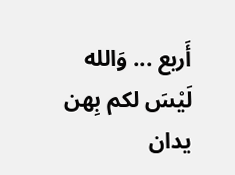أَربع ... وَالله لَيْسَ لكم بِهن يدان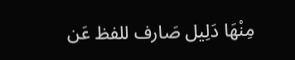مِنْهَا دَلِيل صَارف للفظ عَن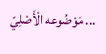... مَوْضُوعه الْأَصْلِيّ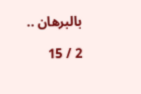بالبرهان ..

2 / 15